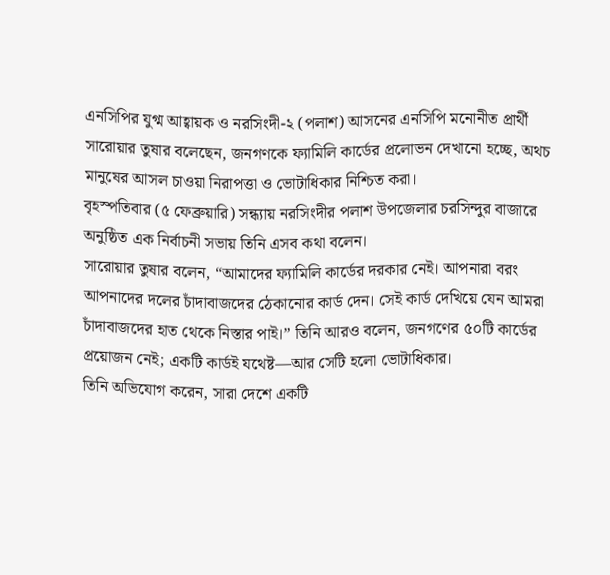এনসিপির যুগ্ম আহ্বায়ক ও নরসিংদী-২ (পলাশ) আসনের এনসিপি মনোনীত প্রার্থী সারোয়ার তুষার বলেছেন, জনগণকে ফ্যামিলি কার্ডের প্রলোভন দেখানো হচ্ছে, অথচ মানুষের আসল চাওয়া নিরাপত্তা ও ভোটাধিকার নিশ্চিত করা।
বৃহস্পতিবার (৫ ফেব্রুয়ারি) সন্ধ্যায় নরসিংদীর পলাশ উপজেলার চরসিন্দুর বাজারে অনুষ্ঠিত এক নির্বাচনী সভায় তিনি এসব কথা বলেন।
সারোয়ার তুষার বলেন, “আমাদের ফ্যামিলি কার্ডের দরকার নেই। আপনারা বরং আপনাদের দলের চাঁদাবাজদের ঠেকানোর কার্ড দেন। সেই কার্ড দেখিয়ে যেন আমরা চাঁদাবাজদের হাত থেকে নিস্তার পাই।” তিনি আরও বলেন, জনগণের ৫০টি কার্ডের প্রয়োজন নেই; একটি কার্ডই যথেষ্ট—আর সেটি হলো ভোটাধিকার।
তিনি অভিযোগ করেন, সারা দেশে একটি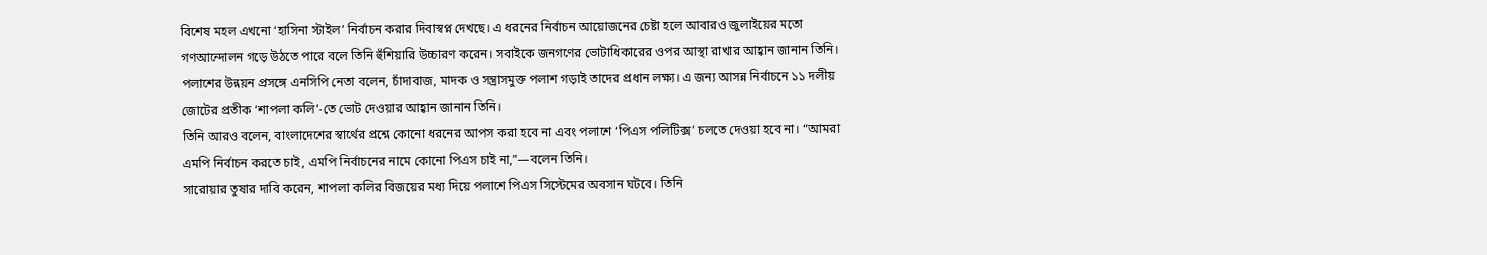বিশেষ মহল এখনো ‘হাসিনা স্টাইল’ নির্বাচন করার দিবাস্বপ্ন দেখছে। এ ধরনের নির্বাচন আয়োজনের চেষ্টা হলে আবারও জুলাইয়ের মতো গণআন্দোলন গড়ে উঠতে পারে বলে তিনি হুঁশিয়ারি উচ্চারণ করেন। সবাইকে জনগণের ভোটাধিকারের ওপর আস্থা রাখার আহ্বান জানান তিনি।
পলাশের উন্নয়ন প্রসঙ্গে এনসিপি নেতা বলেন, চাঁদাবাজ, মাদক ও সন্ত্রাসমুক্ত পলাশ গড়াই তাদের প্রধান লক্ষ্য। এ জন্য আসন্ন নির্বাচনে ১১ দলীয় জোটের প্রতীক ‘শাপলা কলি’-তে ভোট দেওয়ার আহ্বান জানান তিনি।
তিনি আরও বলেন, বাংলাদেশের স্বার্থের প্রশ্নে কোনো ধরনের আপস করা হবে না এবং পলাশে ‘পিএস পলিটিক্স’ চলতে দেওয়া হবে না। “আমরা এমপি নির্বাচন করতে চাই, এমপি নির্বাচনের নামে কোনো পিএস চাই না,”—বলেন তিনি।
সারোয়ার তুষার দাবি করেন, শাপলা কলির বিজয়ের মধ্য দিয়ে পলাশে পিএস সিস্টেমের অবসান ঘটবে। তিনি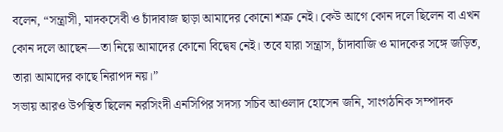বলেন, “সন্ত্রাসী, মাদকসেবী ও চাঁদাবাজ ছাড়া আমাদের কোনো শত্রু নেই। কেউ আগে কোন দলে ছিলেন বা এখন কোন দলে আছেন—তা নিয়ে আমাদের কোনো বিদ্বেষ নেই। তবে যারা সন্ত্রাস, চাঁদাবাজি ও মাদকের সঙ্গে জড়িত, তারা আমাদের কাছে নিরাপদ নয়।”
সভায় আরও উপস্থিত ছিলেন নরসিংদী এনসিপির সদস্য সচিব আওলাদ হোসেন জনি, সাংগঠনিক সম্পাদক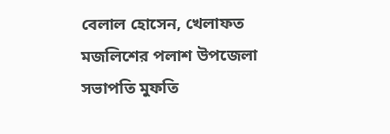বেলাল হোসেন, খেলাফত মজলিশের পলাশ উপজেলা সভাপতি মুফতি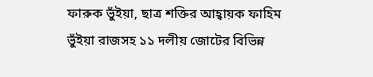ফারুক ভুঁইয়া, ছাত্র শক্তির আহ্বায়ক ফাহিম ভুঁইয়া রাজসহ ১১ দলীয় জোটের বিভিন্ন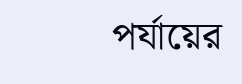পর্যায়ের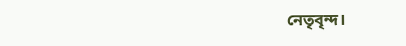নেতৃবৃন্দ।